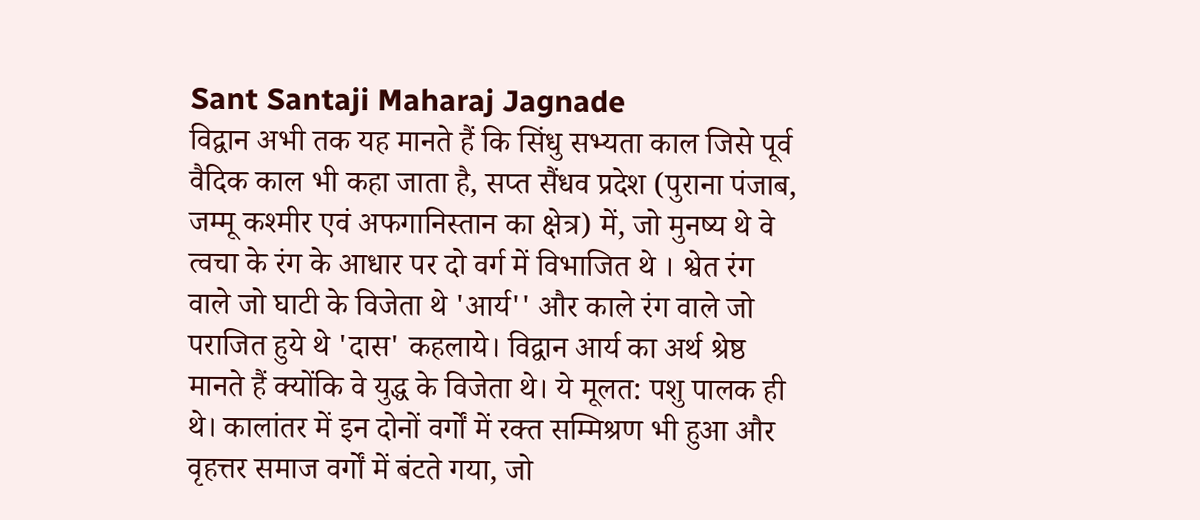Sant Santaji Maharaj Jagnade
विद्वान अभी तक यह मानते हैं कि सिंधु सभ्यता काल जिसे पूर्व वैदिक काल भी कहा जाता है, सप्त सैंधव प्रदेश (पुराना पंजाब, जम्मू कश्मीर एवं अफगानिस्तान का क्षेत्र) में, जो मुनष्य थे वे त्वचा के रंग के आधार पर दो वर्ग में विभाजित थे । श्वेत रंग वाले जो घाटी के विजेता थे 'आर्य'' और काले रंग वाले जो पराजित हुये थे 'दास' कहलाये। विद्वान आर्य का अर्थ श्रेष्ठ मानते हैं क्योंकि वे युद्ध के विजेता थे। ये मूलत: पशु पालक ही थे। कालांतर में इन दोनों वर्गों में रक्त सम्मिश्रण भी हुआ और वृहत्तर समाज वर्गों में बंटते गया, जो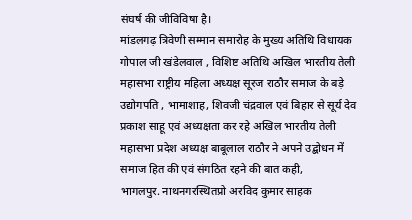संघर्ष की जीविविषा है।
मांडलगढ़ त्रिवेणी सम्मान समारोह के मुख्य अतिथि विधायक गोपाल जी खंडेलवाल , विशिष्ट अतिथि अखिल भारतीय तेली महासभा राष्ट्रीय महिला अध्यक्ष सूरज राठौर समाज के बड़े उद्योगपति , भामाशाह, शिवजी चंद्रवाल एवं बिहार से सूर्य देव प्रकाश साहू एवं अध्यक्षता कर रहे अखिल भारतीय तेली महासभा प्रदेश अध्यक्ष बाबूलाल राठौर ने अपने उद्बोधन में समाज हित की एवं संगठित रहने की बात कही,
भागलपुर. नाथनगरस्थितप्रो अरविद कुमार साहक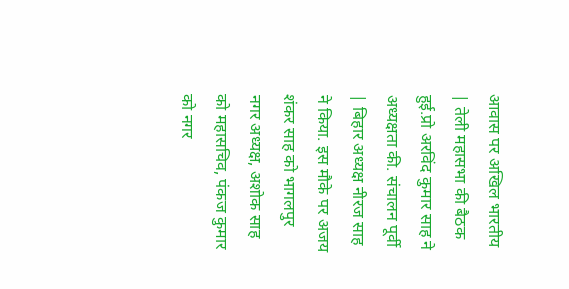आवास पर अखिल भारतीय | तेली महासभा की बैठक हुई.प्रो अरविंद कुमार साह ने अध्यक्षता की. संचालन पूर्वी | बिहार अध्यक्ष नीरज साह ने किया. इस मौके पर अजय शंकर साह को भागलपुर नगर अध्यक्ष, अशोक साह को महासचिव, पंकज कुमार को नगर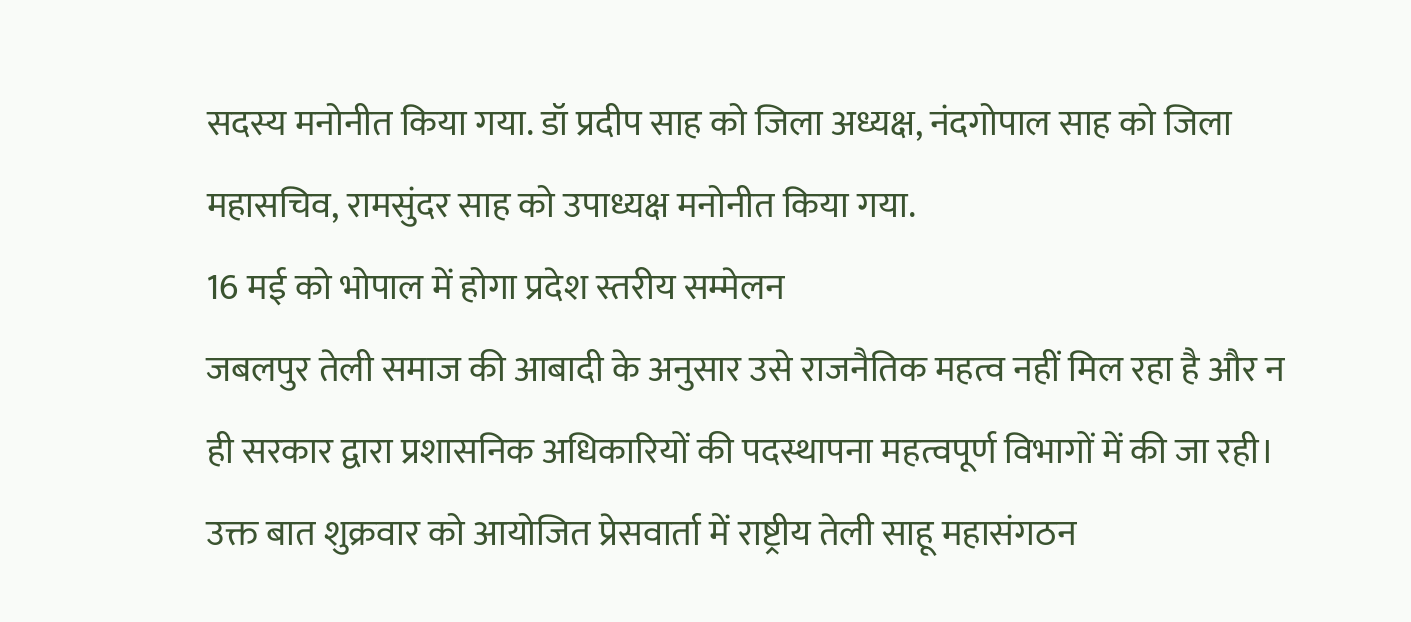सदस्य मनोनीत किया गया. डॉ प्रदीप साह को जिला अध्यक्ष, नंदगोपाल साह को जिला महासचिव, रामसुंदर साह को उपाध्यक्ष मनोनीत किया गया.
16 मई को भोपाल में होगा प्रदेश स्तरीय सम्मेलन
जबलपुर तेली समाज की आबादी के अनुसार उसे राजनैतिक महत्व नहीं मिल रहा है और न ही सरकार द्वारा प्रशासनिक अधिकारियों की पदस्थापना महत्वपूर्ण विभागों में की जा रही। उक्त बात शुक्रवार को आयोजित प्रेसवार्ता में राष्ट्रीय तेली साहू महासंगठन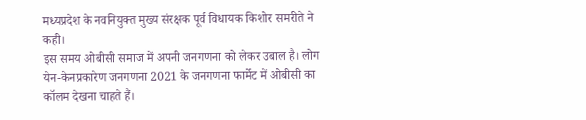मध्यप्रदेश के नवनियुक्त मुख्य संरक्षक पूर्व विधायक किशोर समरीते ने कही।
इस समय ओबीसी समाज में अपनी जनगणना को लेकर उबाल है। लोग येन-केनप्रकारेण जनगणना 2021 के जनगणना फार्मेट में ओबीसी का कॉलम देखना चाहते हैं।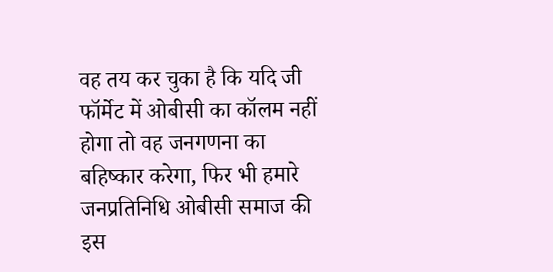वह तय कर चुका है कि यदि जी फॉर्मेट में ओबीसी का कॉलम नहीं होगा तो वह जनगणना का बहिष्कार करेगा, फिर भी हमारे जनप्रतिनिधि ओबीसी समाज की इस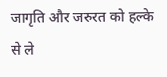जागृति और जरुरत को हल्के से ले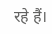रहे हैं।